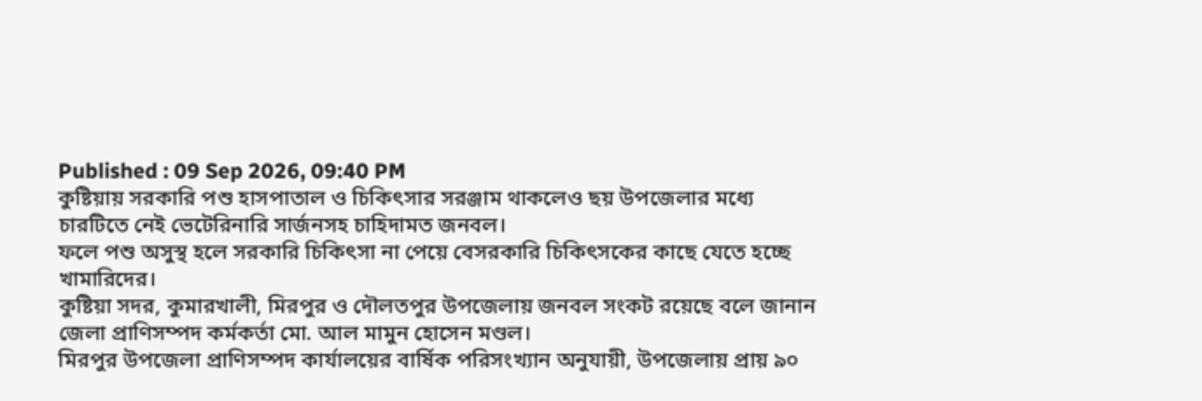Published : 09 Sep 2026, 09:40 PM
কুষ্টিয়ায় সরকারি পশু হাসপাতাল ও চিকিৎসার সরঞ্জাম থাকলেও ছয় উপজেলার মধ্যে চারটিতে নেই ভেটেরিনারি সার্জনসহ চাহিদামত জনবল।
ফলে পশু অসুস্থ হলে সরকারি চিকিৎসা না পেয়ে বেসরকারি চিকিৎসকের কাছে যেতে হচ্ছে খামারিদের।
কুষ্টিয়া সদর, কুমারখালী, মিরপুর ও দৌলতপুর উপজেলায় জনবল সংকট রয়েছে বলে জানান জেলা প্রাণিসম্পদ কর্মকর্তা মো. আল মামুন হোসেন মণ্ডল।
মিরপুর উপজেলা প্রাণিসম্পদ কার্যালয়ের বার্ষিক পরিসংখ্যান অনুযায়ী, উপজেলায় প্রায় ৯০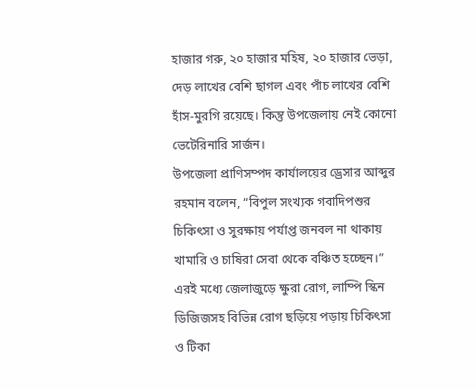হাজার গরু, ২০ হাজার মহিষ, ২০ হাজার ভেড়া, দেড় লাখের বেশি ছাগল এবং পাঁচ লাখের বেশি হাঁস-মুরগি রয়েছে। কিন্তু উপজেলায় নেই কোনো ভেটেরিনারি সার্জন।
উপজেলা প্রাণিসম্পদ কার্যালয়ের ড্রেসার আব্দুর রহমান বলেন, “বিপুল সংখ্যক গবাদিপশুর চিকিৎসা ও সুরক্ষায় পর্যাপ্ত জনবল না থাকায় খামারি ও চাষিরা সেবা থেকে বঞ্চিত হচ্ছেন।”
এরই মধ্যে জেলাজুড়ে ক্ষুরা রোগ, লাম্পি স্কিন ডিজিজসহ বিভিন্ন রোগ ছড়িয়ে পড়ায় চিকিৎসা ও টিকা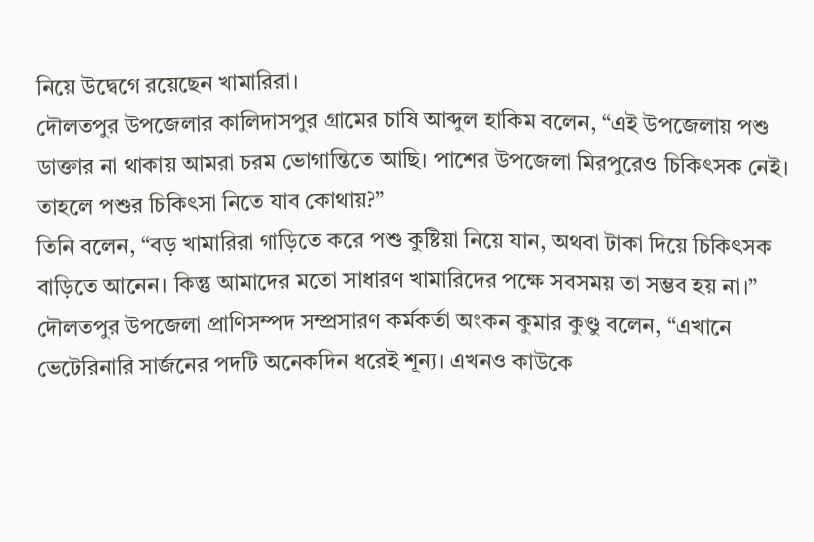নিয়ে উদ্বেগে রয়েছেন খামারিরা।
দৌলতপুর উপজেলার কালিদাসপুর গ্রামের চাষি আব্দুল হাকিম বলেন, “এই উপজেলায় পশু ডাক্তার না থাকায় আমরা চরম ভোগান্তিতে আছি। পাশের উপজেলা মিরপুরেও চিকিৎসক নেই। তাহলে পশুর চিকিৎসা নিতে যাব কোথায়?”
তিনি বলেন, “বড় খামারিরা গাড়িতে করে পশু কুষ্টিয়া নিয়ে যান, অথবা টাকা দিয়ে চিকিৎসক বাড়িতে আনেন। কিন্তু আমাদের মতো সাধারণ খামারিদের পক্ষে সবসময় তা সম্ভব হয় না।”
দৌলতপুর উপজেলা প্রাণিসম্পদ সম্প্রসারণ কর্মকর্তা অংকন কুমার কুণ্ডু বলেন, “এখানে ভেটেরিনারি সার্জনের পদটি অনেকদিন ধরেই শূন্য। এখনও কাউকে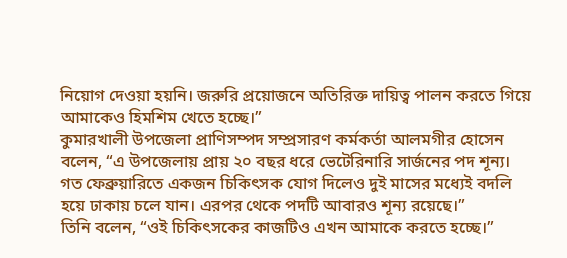নিয়োগ দেওয়া হয়নি। জরুরি প্রয়োজনে অতিরিক্ত দায়িত্ব পালন করতে গিয়ে আমাকেও হিমশিম খেতে হচ্ছে।”
কুমারখালী উপজেলা প্রাণিসম্পদ সম্প্রসারণ কর্মকর্তা আলমগীর হোসেন বলেন, “এ উপজেলায় প্রায় ২০ বছর ধরে ভেটেরিনারি সার্জনের পদ শূন্য। গত ফেব্রুয়ারিতে একজন চিকিৎসক যোগ দিলেও দুই মাসের মধ্যেই বদলি হয়ে ঢাকায় চলে যান। এরপর থেকে পদটি আবারও শূন্য রয়েছে।”
তিনি বলেন, “ওই চিকিৎসকের কাজটিও এখন আমাকে করতে হচ্ছে।”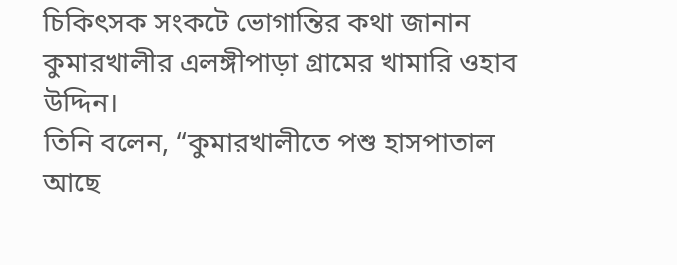চিকিৎসক সংকটে ভোগান্তির কথা জানান কুমারখালীর এলঙ্গীপাড়া গ্রামের খামারি ওহাব উদ্দিন।
তিনি বলেন, “কুমারখালীতে পশু হাসপাতাল আছে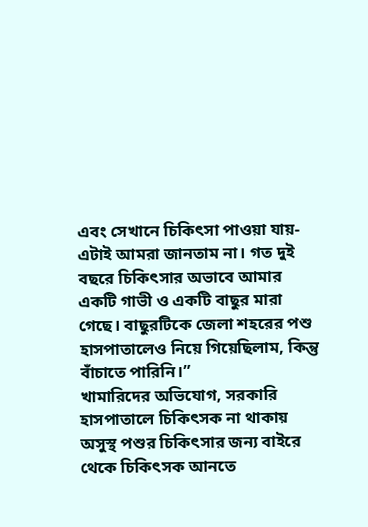এবং সেখানে চিকিৎসা পাওয়া যায়- এটাই আমরা জানতাম না। গত দুই বছরে চিকিৎসার অভাবে আমার একটি গাভী ও একটি বাছুর মারা গেছে। বাছুরটিকে জেলা শহরের পশু হাসপাতালেও নিয়ে গিয়েছিলাম, কিন্তু বাঁচাতে পারিনি।”
খামারিদের অভিযোগ, সরকারি হাসপাতালে চিকিৎসক না থাকায় অসুস্থ পশুর চিকিৎসার জন্য বাইরে থেকে চিকিৎসক আনতে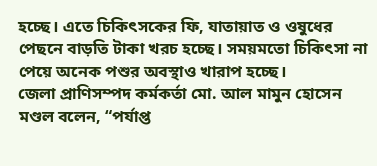হচ্ছে। এতে চিকিৎসকের ফি, যাতায়াত ও ওষুধের পেছনে বাড়তি টাকা খরচ হচ্ছে। সময়মতো চিকিৎসা না পেয়ে অনেক পশুর অবস্থাও খারাপ হচ্ছে।
জেলা প্রাণিসম্পদ কর্মকর্তা মো. আল মামুন হোসেন মণ্ডল বলেন, “পর্যাপ্ত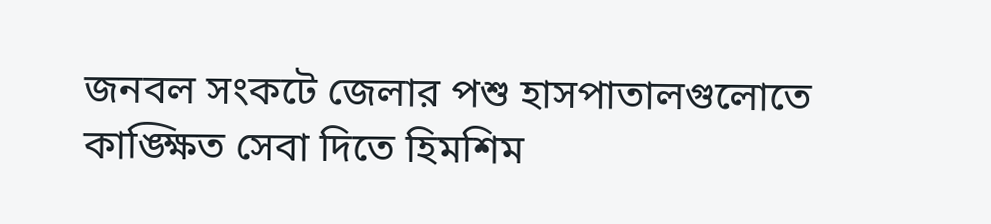জনবল সংকটে জেলার পশু হাসপাতালগুলোতে কাঙ্ক্ষিত সেবা দিতে হিমশিম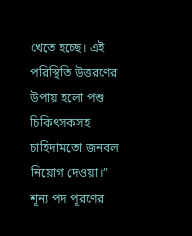খেতে হচ্ছে। এই পরিস্থিতি উত্তরণের উপায় হলো পশু চিকিৎসকসহ চাহিদামতো জনবল নিয়োগ দেওয়া।”
শূন্য পদ পূরণের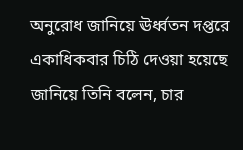অনুরোধ জানিয়ে ঊর্ধ্বতন দপ্তরে একাধিকবার চিঠি দেওয়া হয়েছে জানিয়ে তিনি বলেন, চার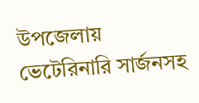উপজেলায় ভেটেরিনারি সার্জনসহ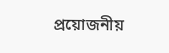প্রয়োজনীয়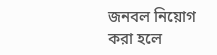জনবল নিয়োগ করা হলে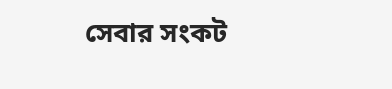সেবার সংকট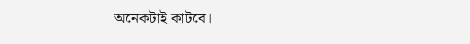অনেকটাই কাটবে।